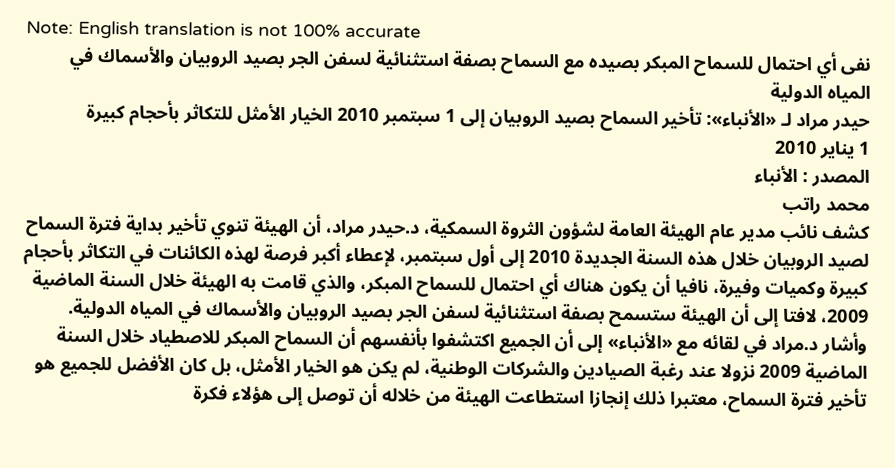Note: English translation is not 100% accurate
نفى أي احتمال للسماح المبكر بصيده مع السماح بصفة استثنائية لسفن الجر بصيد الروبيان والأسماك في المياه الدولية
حيدر مراد لـ «الأنباء»: تأخير السماح بصيد الروبيان إلى 1 سبتمبر 2010 الخيار الأمثل للتكاثر بأحجام كبيرة
1 يناير 2010
المصدر : الأنباء
محمد راتب
كشف نائب مدير عام الهيئة العامة لشؤون الثروة السمكية، د.حيدر مراد، أن الهيئة تنوي تأخير بداية فترة السماح لصيد الروبيان خلال هذه السنة الجديدة 2010 إلى أول سبتمبر، لإعطاء أكبر فرصة لهذه الكائنات في التكاثر بأحجام كبيرة وكميات وفيرة، نافيا أن يكون هناك أي احتمال للسماح المبكر، والذي قامت به الهيئة خلال السنة الماضية 2009، لافتا إلى أن الهيئة ستسمح بصفة استثنائية لسفن الجر بصيد الروبيان والأسماك في المياه الدولية.
وأشار د.مراد في لقائه مع «الأنباء» إلى أن الجميع اكتشفوا بأنفسهم أن السماح المبكر للاصطياد خلال السنة الماضية 2009 نزولا عند رغبة الصيادين والشركات الوطنية، لم يكن هو الخيار الأمثل، بل كان الأفضل للجميع هو تأخير فترة السماح، معتبرا ذلك إنجازا استطاعت الهيئة من خلاله أن توصل إلى هؤلاء فكرة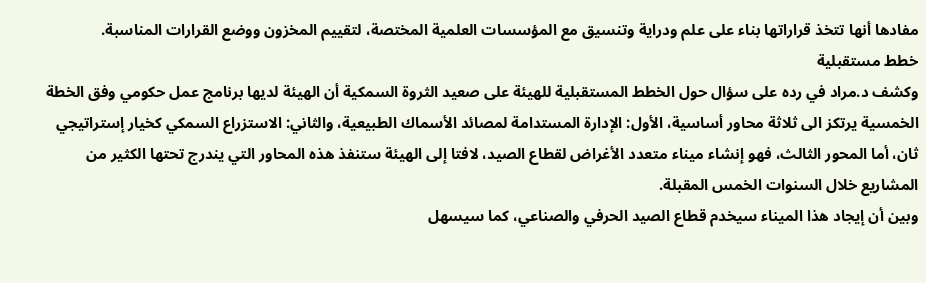مفادها أنها تتخذ قراراتها بناء على علم ودراية وتنسيق مع المؤسسات العلمية المختصة، لتقييم المخزون ووضع القرارات المناسبة.
خطط مستقبلية
وكشف د.مراد في رده على سؤال حول الخطط المستقبلية للهيئة على صعيد الثروة السمكية أن الهيئة لديها برنامج عمل حكومي وفق الخطة الخمسية يرتكز الى ثلاثة محاور أساسية، الأول: الإدارة المستدامة لمصائد الأسماك الطبيعية، والثاني: الاستزراع السمكي كخيار إستراتيجي ثان، أما المحور الثالث، فهو إنشاء ميناء متعدد الأغراض لقطاع الصيد، لافتا إلى الهيئة ستنفذ هذه المحاور التي يندرج تحتها الكثير من المشاريع خلال السنوات الخمس المقبلة.
وبين أن إيجاد هذا الميناء سيخدم قطاع الصيد الحرفي والصناعي، كما سيسهل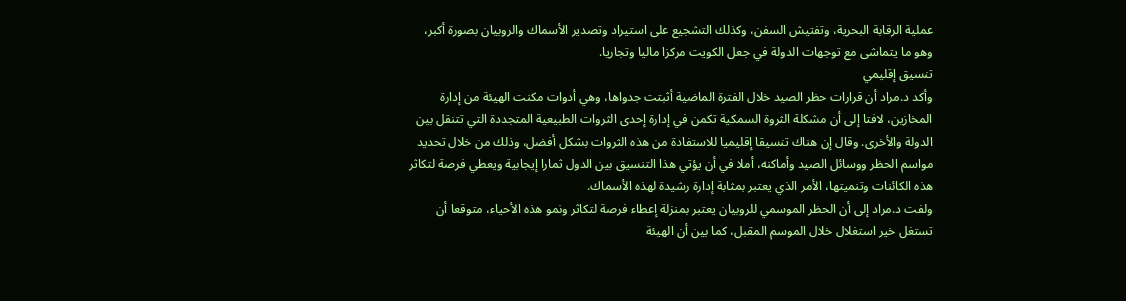عملية الرقابة البحرية، وتفتيش السفن، وكذلك التشجيع على استيراد وتصدير الأسماك والروبيان بصورة أكبر، وهو ما يتماشى مع توجهات الدولة في جعل الكويت مركزا ماليا وتجاريا.
تنسيق إقليمي
وأكد د.مراد أن قرارات حظر الصيد خلال الفترة الماضية أثبتت جدواها، وهي أدوات مكنت الهيئة من إدارة المخازين، لافتا إلى أن مشكلة الثروة السمكية تكمن في إدارة إحدى الثروات الطبيعية المتجددة التي تتنقل بين الدولة والأخرى. وقال إن هناك تنسيقا إقليميا للاستفادة من هذه الثروات بشكل أفضل، وذلك من خلال تحديد مواسم الحظر ووسائل الصيد وأماكنه، أملا في أن يؤتي هذا التنسيق بين الدول ثمارا إيجابية ويعطي فرصة لتكاثر هذه الكائنات وتنميتها، الأمر الذي يعتبر بمثابة إدارة رشيدة لهذه الأسماك.
ولفت د.مراد إلى أن الحظر الموسمي للروبيان يعتبر بمنزلة إعطاء فرصة لتكاثر ونمو هذه الأحياء، متوقعا أن تستغل خير استغلال خلال الموسم المقبل، كما بين أن الهيئة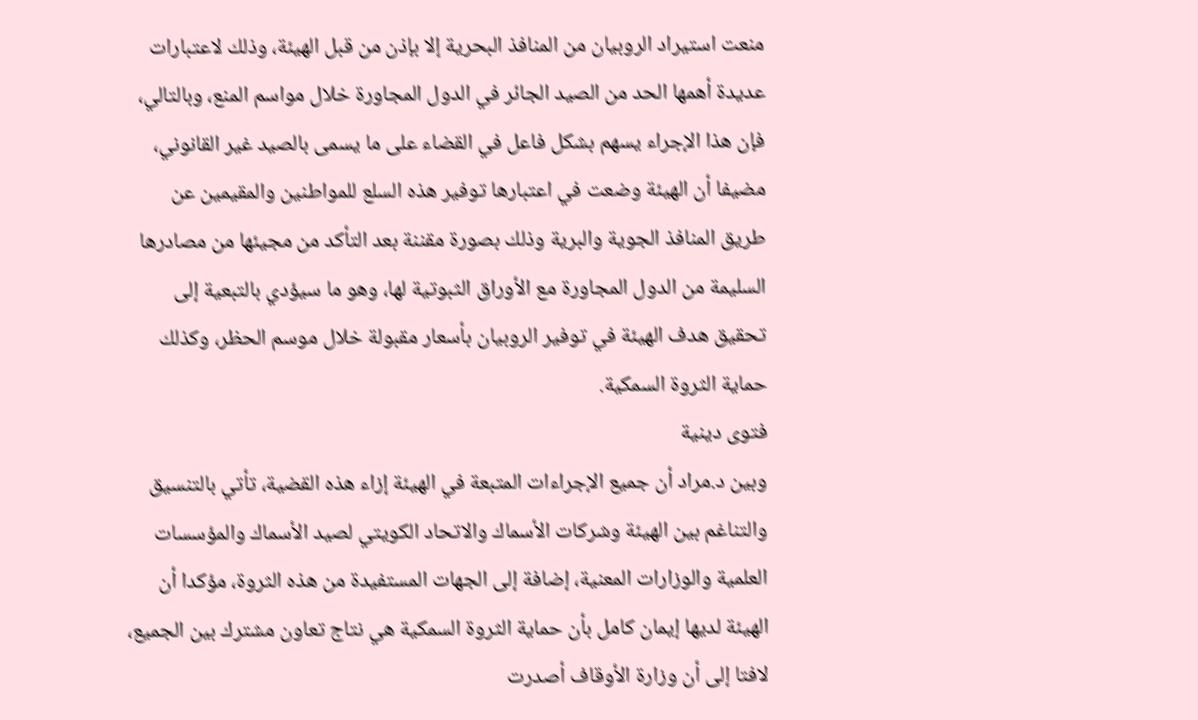منعت استيراد الروبيان من المنافذ البحرية إلا بإذن من قبل الهيئة، وذلك لاعتبارات عديدة أهمها الحد من الصيد الجائر في الدول المجاورة خلال مواسم المنع، وبالتالي، فإن هذا الإجراء يسهم بشكل فاعل في القضاء على ما يسمى بالصيد غير القانوني، مضيفا أن الهيئة وضعت في اعتبارها توفير هذه السلع للمواطنين والمقيمين عن طريق المنافذ الجوية والبرية وذلك بصورة مقننة بعد التأكد من مجيئها من مصادرها السليمة من الدول المجاورة مع الأوراق الثبوتية لها، وهو ما سيؤدي بالتبعية إلى تحقيق هدف الهيئة في توفير الروبيان بأسعار مقبولة خلال موسم الحظر، وكذلك حماية الثروة السمكية.
فتوى دينية
وبين د.مراد أن جميع الإجراءات المتبعة في الهيئة إزاء هذه القضية، تأتي بالتنسيق والتناغم بين الهيئة وشركات الأسماك والاتحاد الكويتي لصيد الأسماك والمؤسسات العلمية والوزارات المعنية، إضافة إلى الجهات المستفيدة من هذه الثروة، مؤكدا أن الهيئة لديها إيمان كامل بأن حماية الثروة السمكية هي نتاج تعاون مشترك بين الجميع، لافتا إلى أن وزارة الأوقاف أصدرت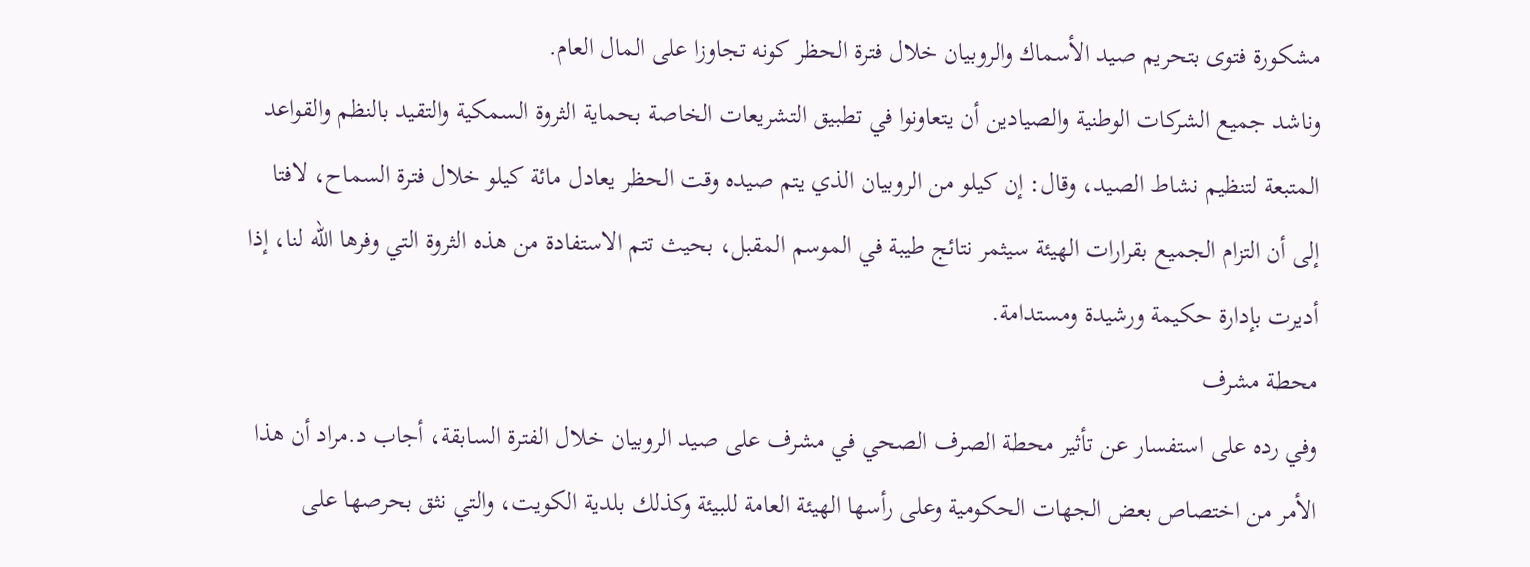مشكورة فتوى بتحريم صيد الأسماك والروبيان خلال فترة الحظر كونه تجاوزا على المال العام.
وناشد جميع الشركات الوطنية والصيادين أن يتعاونوا في تطبيق التشريعات الخاصة بحماية الثروة السمكية والتقيد بالنظم والقواعد المتبعة لتنظيم نشاط الصيد، وقال: إن كيلو من الروبيان الذي يتم صيده وقت الحظر يعادل مائة كيلو خلال فترة السماح، لافتا إلى أن التزام الجميع بقرارات الهيئة سيثمر نتائج طيبة في الموسم المقبل، بحيث تتم الاستفادة من هذه الثروة التي وفرها الله لنا، إذا أديرت بإدارة حكيمة ورشيدة ومستدامة.
محطة مشرف
وفي رده على استفسار عن تأثير محطة الصرف الصحي في مشرف على صيد الروبيان خلال الفترة السابقة، أجاب د.مراد أن هذا الأمر من اختصاص بعض الجهات الحكومية وعلى رأسها الهيئة العامة للبيئة وكذلك بلدية الكويت، والتي نثق بحرصها على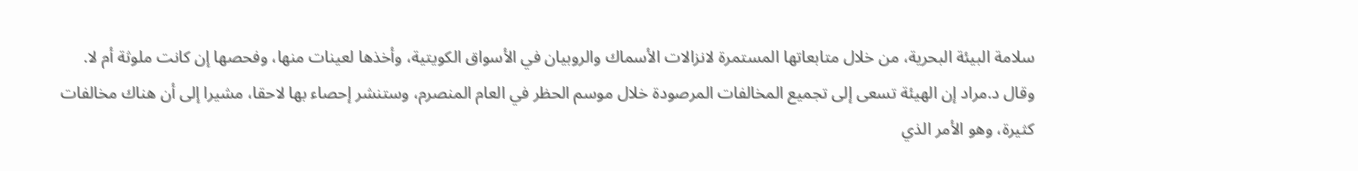سلامة البيئة البحرية، من خلال متابعاتها المستمرة لانزالات الأسماك والروبيان في الأسواق الكويتية، وأخذها لعينات منها، وفحصها إن كانت ملوثة أم لا.
وقال د.مراد إن الهيئة تسعى إلى تجميع المخالفات المرصودة خلال موسم الحظر في العام المنصرم، وستنشر إحصاء بها لاحقا، مشيرا إلى أن هناك مخالفات كثيرة، وهو الأمر الذي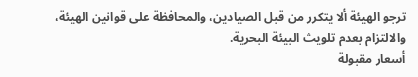ترجو الهيئة ألا يتكرر من قبل الصيادين، والمحافظة على قوانين الهيئة، والالتزام بعدم تلويث البيئة البحرية.
أسعار مقبولة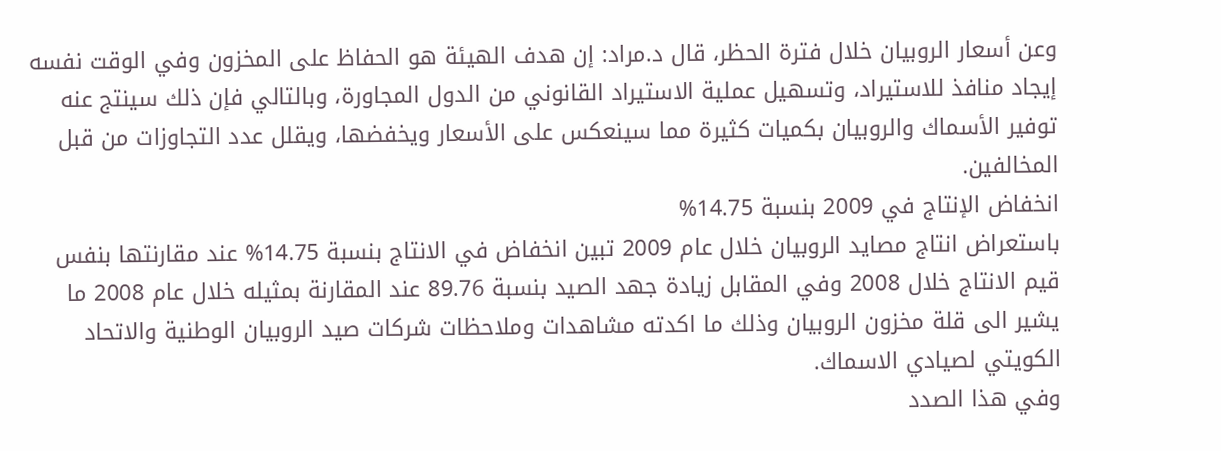وعن أسعار الروبيان خلال فترة الحظر، قال د.مراد: إن هدف الهيئة هو الحفاظ على المخزون وفي الوقت نفسه إيجاد منافذ للاستيراد، وتسهيل عملية الاستيراد القانوني من الدول المجاورة، وبالتالي فإن ذلك سينتج عنه توفير الأسماك والروبيان بكميات كثيرة مما سينعكس على الأسعار ويخفضها، ويقلل عدد التجاوزات من قبل المخالفين.
انخفاض الإنتاج في 2009 بنسبة 14.75%
باستعراض انتاج مصايد الروبيان خلال عام 2009 تبين انخفاض في الانتاج بنسبة 14.75% عند مقارنتها بنفس قيم الانتاج خلال 2008 وفي المقابل زيادة جهد الصيد بنسبة 89.76 عند المقارنة بمثيله خلال عام 2008 ما يشير الى قلة مخزون الروبيان وذلك ما اكدته مشاهدات وملاحظات شركات صيد الروبيان الوطنية والاتحاد الكويتي لصيادي الاسماك.
وفي هذا الصدد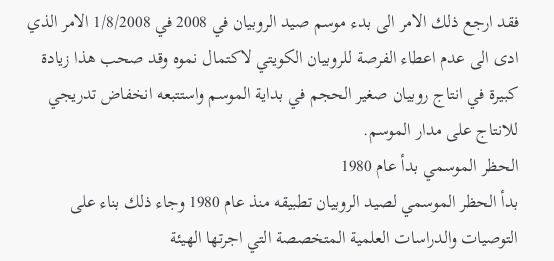فقد ارجع ذلك الامر الى بدء موسم صيد الروبيان في 2008 في 1/8/2008 الامر الذي ادى الى عدم اعطاء الفرصة للروبيان الكويتي لاكتمال نموه وقد صحب هذا زيادة كبيرة في انتاج روبيان صغير الحجم في بداية الموسم واستتبعه انخفاض تدريجي للانتاج على مدار الموسم.
الحظر الموسمي بدأ عام 1980
بدأ الحظر الموسمي لصيد الروبيان تطبيقه منذ عام 1980 وجاء ذلك بناء على التوصيات والدراسات العلمية المتخصصة التي اجرتها الهيئة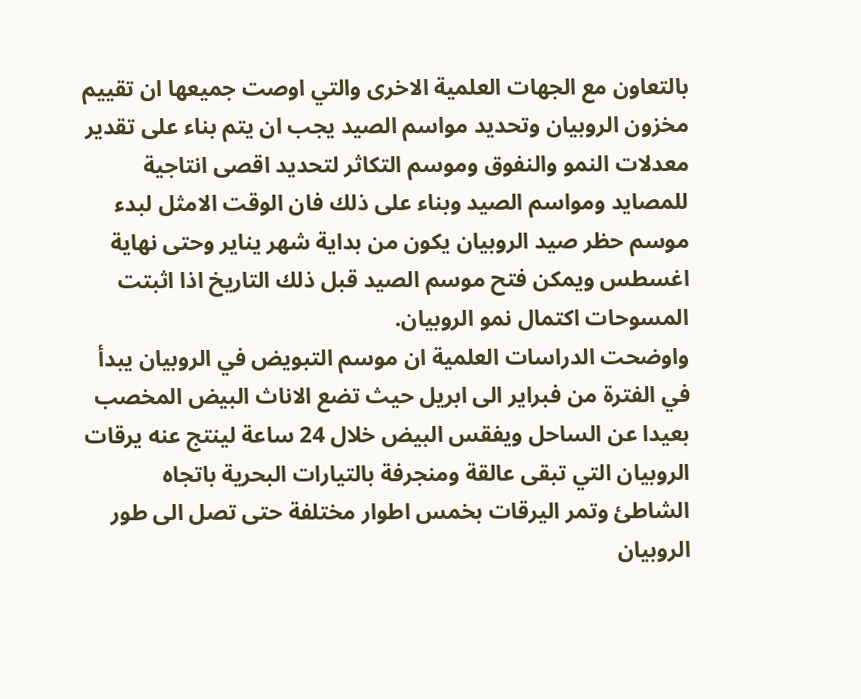بالتعاون مع الجهات العلمية الاخرى والتي اوصت جميعها ان تقييم مخزون الروبيان وتحديد مواسم الصيد يجب ان يتم بناء على تقدير معدلات النمو والنفوق وموسم التكاثر لتحديد اقصى انتاجية للمصايد ومواسم الصيد وبناء على ذلك فان الوقت الامثل لبدء موسم حظر صيد الروبيان يكون من بداية شهر يناير وحتى نهاية اغسطس ويمكن فتح موسم الصيد قبل ذلك التاريخ اذا اثبتت المسوحات اكتمال نمو الروبيان.
واوضحت الدراسات العلمية ان موسم التبويض في الروبيان يبدأ في الفترة من فبراير الى ابريل حيث تضع الاناث البيض المخصب بعيدا عن الساحل ويفقس البيض خلال 24 ساعة لينتج عنه يرقات الروبيان التي تبقى عالقة ومنجرفة بالتيارات البحرية باتجاه الشاطئ وتمر اليرقات بخمس اطوار مختلفة حتى تصل الى طور الروبيان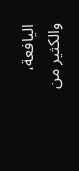اليافعة، والكثير من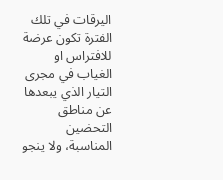اليرقات في تلك الفترة تكون عرضة للافتراس او الغياب في مجرى التيار الذي يبعدها عن مناطق التحضين المناسبة، ولا ينجو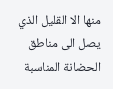منها الا القليل الذي يصل الى مناطق الحضانة المناسبة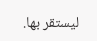ليستقر بها.